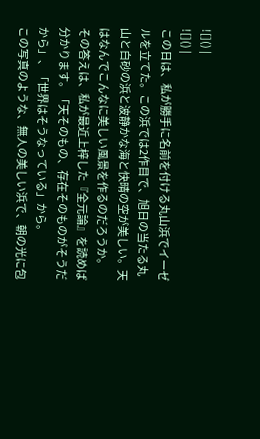![]() |
![]() |
この日は、私が勝手に名前を付ける丸山浜でイーゼルを立てた。この浜では2作目で、旭日の当たる丸山と白砂の浜と波静かな海と快晴の空が美しい。天はなんでこんなに美しい風景を作るのだろうか。
その答えは、私が最近上梓した『全元論』を読めば分かります。「天そのもの、存在そのものがそうだから」、「世界はそうなっている」から。
この写真のような、無人の美しい浜で、朝の光に包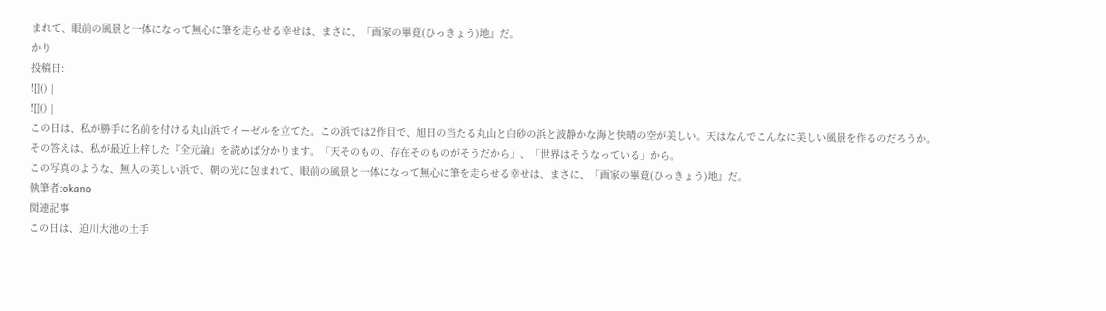まれて、眼前の風景と一体になって無心に筆を走らせる幸せは、まさに、「画家の畢竟(ひっきょう)地』だ。
かり
投稿日:
![]() |
![]() |
この日は、私が勝手に名前を付ける丸山浜でイーゼルを立てた。この浜では2作目で、旭日の当たる丸山と白砂の浜と波静かな海と快晴の空が美しい。天はなんでこんなに美しい風景を作るのだろうか。
その答えは、私が最近上梓した『全元論』を読めば分かります。「天そのもの、存在そのものがそうだから」、「世界はそうなっている」から。
この写真のような、無人の美しい浜で、朝の光に包まれて、眼前の風景と一体になって無心に筆を走らせる幸せは、まさに、「画家の畢竟(ひっきょう)地』だ。
執筆者:okano
関連記事
この日は、迫川大池の土手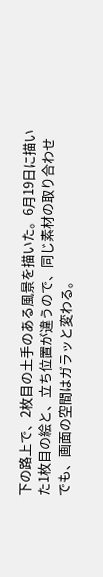下の路上で、2枚目の土手のある風景を描いた。6月19日に描いた1枚目の絵と、立ち位置が違うので、同じ素材の取り合わせでも、画面の空間はガラッと変わる。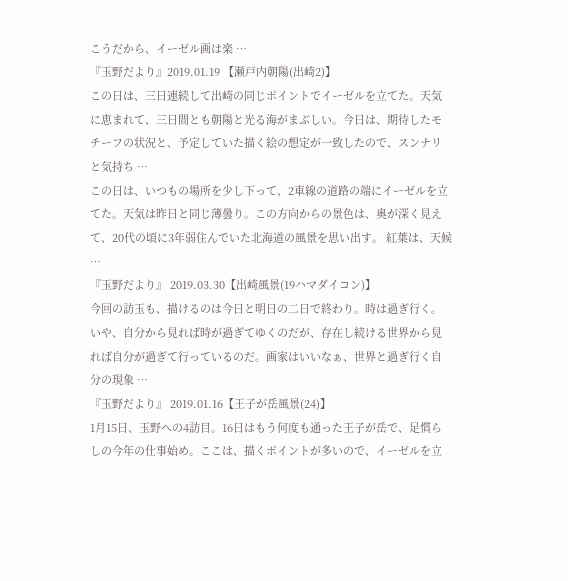こうだから、イーゼル画は楽 …
『玉野だより』2019.01.19 【瀬戸内朝陽(出崎2)】
この日は、三日連続して出崎の同じポイントでイーゼルを立てた。天気に恵まれて、三日間とも朝陽と光る海がまぶしい。今日は、期待したモチーフの状況と、予定していた描く絵の想定が一致したので、スンナリと気持ち …
この日は、いつもの場所を少し下って、2車線の道路の端にイーゼルを立てた。天気は昨日と同じ薄曇り。この方向からの景色は、奥が深く見えて、20代の頃に3年弱住んでいた北海道の風景を思い出す。 紅葉は、天候 …
『玉野だより』 2019.03.30【出崎風景(19ハマダイコン)】
今回の訪玉も、描けるのは今日と明日の二日で終わり。時は過ぎ行く。いや、自分から見れば時が過ぎてゆくのだが、存在し続ける世界から見れば自分が過ぎて行っているのだ。画家はいいなぁ、世界と過ぎ行く自分の現象 …
『玉野だより』 2019.01.16【王子が岳風景(24)】
1月15日、玉野への4訪目。16日はもう何度も通った王子が岳で、足慣らしの今年の仕事始め。ここは、描くポイントが多いので、イーゼルを立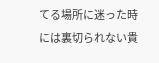てる場所に迷った時には裏切られない貴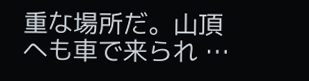重な場所だ。山頂へも車で来られ …